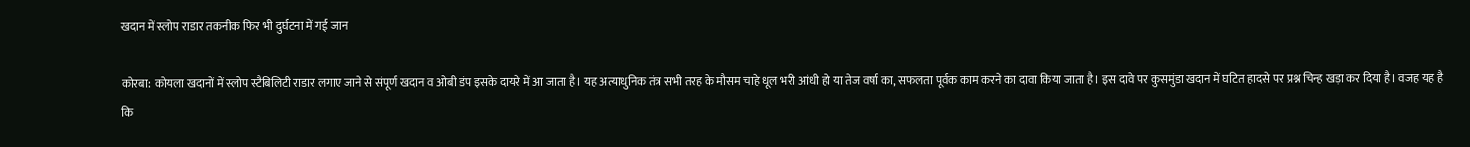खदान में स्लोप राडार तकनीक फिर भी दुर्घटना में गई जान

कोरबा: कोयला खदानों में स्लोप स्टैबिलिटी राडार लगाए जाने से संपूर्ण खदान व ओबी डंप इसके दायरे में आ जाता है। यह अत्याधुनिक तंत्र सभी तरह के मौसम चाहे धूल भरी आंधी हो या तेज वर्षा का, सफलता पूर्वक काम करने का दावा किया जाता है। इस दावे पर कुसमुंडा खदान में घटित हादसे पर प्रश्न चिन्ह खड़ा कर दिया है। वजह यह है कि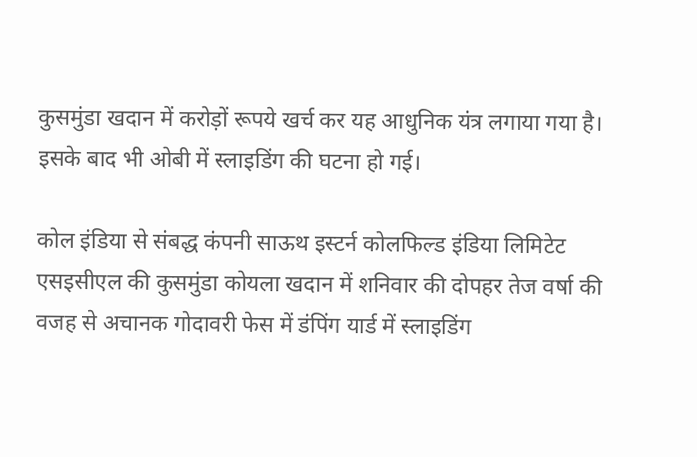कुसमुंडा खदान में करोड़ों रूपये खर्च कर यह आधुनिक यंत्र लगाया गया है। इसके बाद भी ओबी में स्लाइडिंग की घटना हो गई।

कोल इंडिया से संबद्ध कंपनी साऊथ इस्टर्न कोलफिल्ड इंडिया लिमिटेट एसइसीएल की कुसमुंडा कोयला खदान में शनिवार की दोपहर तेज वर्षा की वजह से अचानक गोदावरी फेस में डंपिंग यार्ड में स्लाइडिंग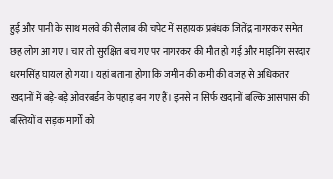हुई और पानी के साथ मलवे की सैलाब की चपेट में सहायक प्रबंधक जितेंद्र नागरकर समेत छह लोग आ गए। चार तो सुरक्षित बच गए पर नागरकर की मौत हो गई और माइनिंग सरदार धरमसिंह घायल हो गया। यहां बताना होगा कि जमीन की कमी की वजह से अधिकतर खदानों में बड़े-बड़े ओवरबर्डन के पहाड़ बन गए हैं। इनसे न सिर्फ खदानों बल्कि आसपास की बस्तियों व सड़क मार्गों को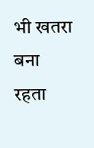भी खतरा बना रहता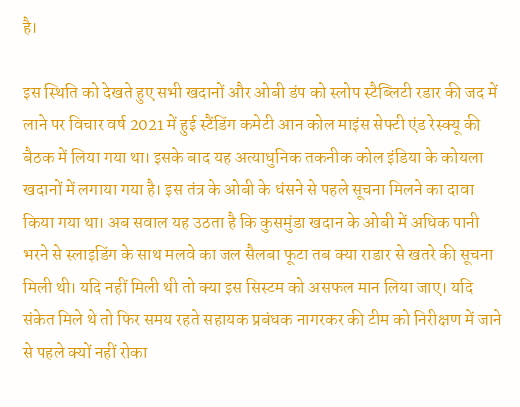है।

इस स्थिति को देखते हुए सभी खदानों और ओबी डंप को स्लोप स्टैब्लिटी रडार की जद में लाने पर विचार वर्ष 2021 में हुई स्टैंडिंग कमेटी आन कोल माइंस सेफ्टी एंड रेस्क्यू की बैठक में लिया गया था। इसके बाद यह अत्याधुनिक तकनीक कोल इंडिया के कोयला खदानों में लगाया गया है। इस तंत्र के ओबी के धंसने से पहले सूचना मिलने का दावा किया गया था। अब सवाल यह उठता है कि कुसमुंडा खदान के ओबी में अधिक पानी भरने से स्लाइडिंग के साथ मलवे का जल सैलबा फूटा तब क्या राडार से खतरे की सूचना मिली थी। यदि नहीं मिली थी तो क्या इस सिस्टम को असफल मान लिया जाए। यदि संकेत मिले थे तो फिर समय रहते सहायक प्रबंधक नागरकर की टीम को निरीक्षण में जाने से पहले क्यों नहीं रोका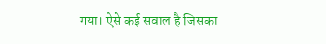गया। ऐसे कई सवाल है जिसका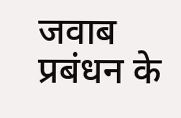जवाब प्रबंधन के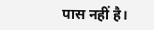पास नहीं है।